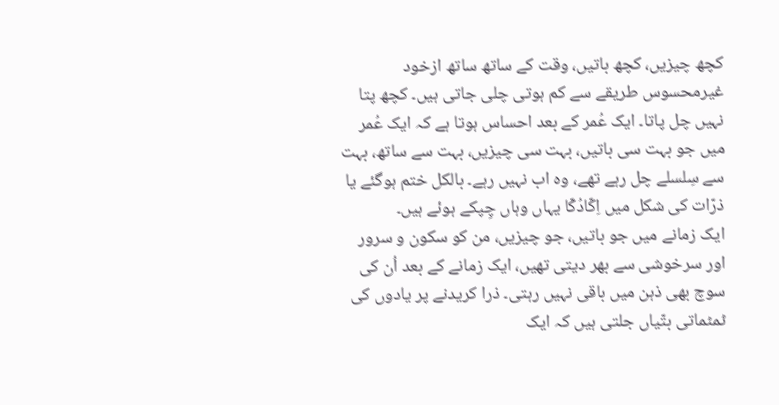کچھ چیزیں، کچھ باتیں، وقت کے ساتھ ساتھ ازخود غیرمحسوس طریقے سے کم ہوتی چلی جاتی ہیں۔ کچھ پتا نہیں چل پاتا۔ ایک عُمر کے بعد احساس ہوتا ہے کہ ایک عُمر میں جو بہت سی باتیں، بہت سی چیزیں، بہت سے ساتھ، بہت سے سِلسلے چل رہے تھے، وہ اب نہیں رہے۔ بالکل ختم ہوگئے یا ذرّات کی شکل میں اِکّادُکّا یہاں وہاں چِپکے ہوئے ہیں۔
ایک زمانے میں جو باتیں، جو چیزیں، من کو سکون و سرور اور سرخوشی سے بھر دیتی تھیں، ایک زمانے کے بعد اُن کی سوچ بھی ذہن میں باقی نہیں رہتی۔ ذرا کریدنے پر یادوں کی ٹمٹماتی بتّیاں جلتی ہیں کہ ایک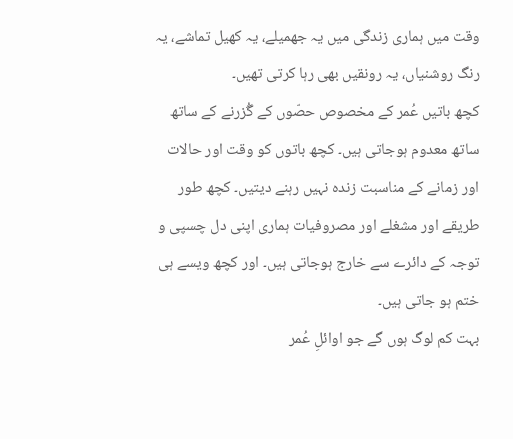وقت میں ہماری زندگی میں یہ جھمیلے، یہ کھیل تماشے، یہ رنگ روشنیاں، یہ رونقیں بھی رہا کرتی تھیں۔
کچھ باتیں عُمر کے مخصوص حصّوں کے گُزرنے کے ساتھ ساتھ معدوم ہوجاتی ہیں۔ کچھ باتوں کو وقت اور حالات اور زمانے کے مناسبت زندہ نہیں رہنے دیتیں۔ کچھ طور طریقے اور مشغلے اور مصروفیات ہماری اپنی دل چسپی و توجہ کے دائرے سے خارج ہوجاتی ہیں۔ اور کچھ ویسے ہی ختم ہو جاتی ہیں۔
بہت کم لوگ ہوں گے جو اوائلِ عُمر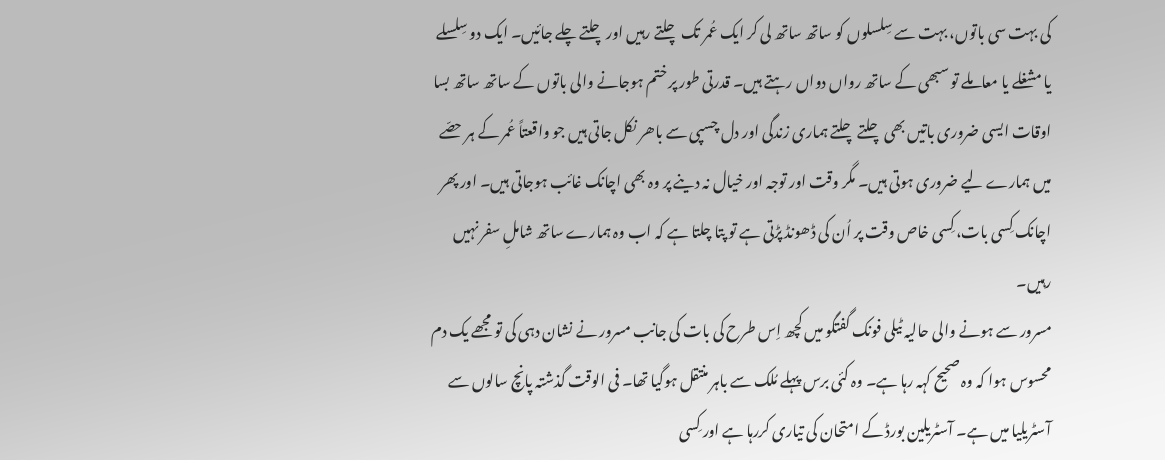کی بہت سی باتوں، بہت سے سِلسلوں کو ساتھ ساتھ لی کر ایک عُمر تک چلتے رہیں اور چلتے چلے جائیں۔ ایک دو سِلسلے یا مشغلے یا معاملے تو سبھی کے ساتھ رواں دواں رہتے ہیں۔ قدرتی طور پر ختم ہوجانے والی باتوں کے ساتھ ساتھ بسا اوقات ایسی ضروری باتیں بھی چلتے چلتے ہماری زندگی اور دل چسپی سے باھر نکل جاتی ہیں جو واقعتاً عُمر کے ہر حصّے میں ہمارے لیے ضروری ہوتی ہیں۔ مگر وقت اور توجہ اور خیال نہ دینے پر وہ بھی اچانک غائب ہوجاتی ہیں۔ اور پھر اچانک کِسی بات، کِسی خاص وقت پر اُن کی ڈھونڈ پڑتی ہے تو پتا چلتا ہے کہ اب وہ ہمارے ساتھ شاملِ سفر نہیں رہیں۔
مسرور سے ہونے والی حالیہ ٹیلی فونک گفتگو میں کچھ اِس طرح کی بات کی جانب مسرور نے نشان دہی کی تو مجھے یک دم محسوس ہوا کہ وہ صحیح کہہ رہا ہے۔ وہ کئی برس پہلے مُلک سے باہر منتقل ہوگیا تھا۔ فی الوقت گذشتہ پانچ سالوں سے آسٹریلیا میں ہے۔ آسٹریلین بورڈ کے امتحان کی تیاری کررہا ہے اور کِسی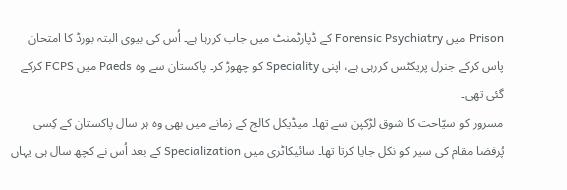Prison میں Forensic Psychiatry کے ڈپارٹمنٹ میں جاب کررہا ہے۔ اُس کی بیوی البتہ بورڈ کا امتحان پاس کرکے جنرل پریکٹس کررہی ہے، اپنی Speciality کو چھوڑ کر۔ پاکستان سے وہ Paeds میں FCPS کرکے گئی تھی۔
مسرور کو سیّاحت کا شوق لڑکپن سے تھا۔ میڈیکل کالج کے زمانے میں بھی وہ ہر سال پاکستان کے کِسی پُرفضا مقام کی سیر کو نکل جایا کرتا تھا۔ سائیکاٹری میں Specialization کے بعد اُس نے کچھ سال ہی یہاں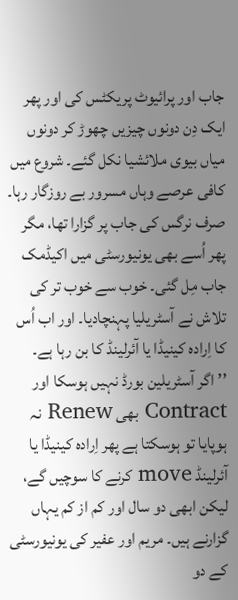جاب اور پرائیوٹ پریکٹس کی اور پھر ایک دِن دونوں چیزیں چھوڑ کر دونوں میاں بیوی ملائشیا نکل گئے۔ شروع میں کافی عرصے وہاں مسرور بے روزگار رہا۔ صرف نرگس کی جاب پر گزارا تھا، مگر پھر اُسے بھی یونیورسٹی میں اکیڈمک جاب مِل گئی۔ خوب سے خوب تر کی تلاش نے آسٹریلیا پہنچادیا۔ اور اب اُس کا اِرادہ کینیڈا یا آئرلینڈ کا بن رہا ہے۔
’’ اگر آسٹریلین بورڈ نہیں ہوسکا اور Contract بھی Renew نہ ہوپایا تو ہوسکتا ہے پھر اِرادہ کینیڈا یا آئرلینڈ move کرنے کا سوچیں گے، لیکن ابھی دو سال اور کم از کم یہاں گزارنے ہیں۔ مریم اور عفیر کی یونیورسٹی کے دو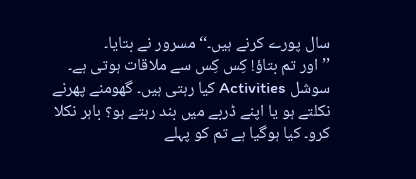سال پورے کرنے ہیں۔‘‘ مسرور نے بتایا۔
’’اور تم بتاؤ! کِس کِس سے ملاقات ہوتی ہے۔ سوشل Activities کیا رہتی ہیں۔ گھومنے پھرنے نکلتے ہو یا اپنے ڈربے میں بند رہتے ہو؟ باہر نکلا کرو۔ کیا ہوگیا ہے تم کو پہلے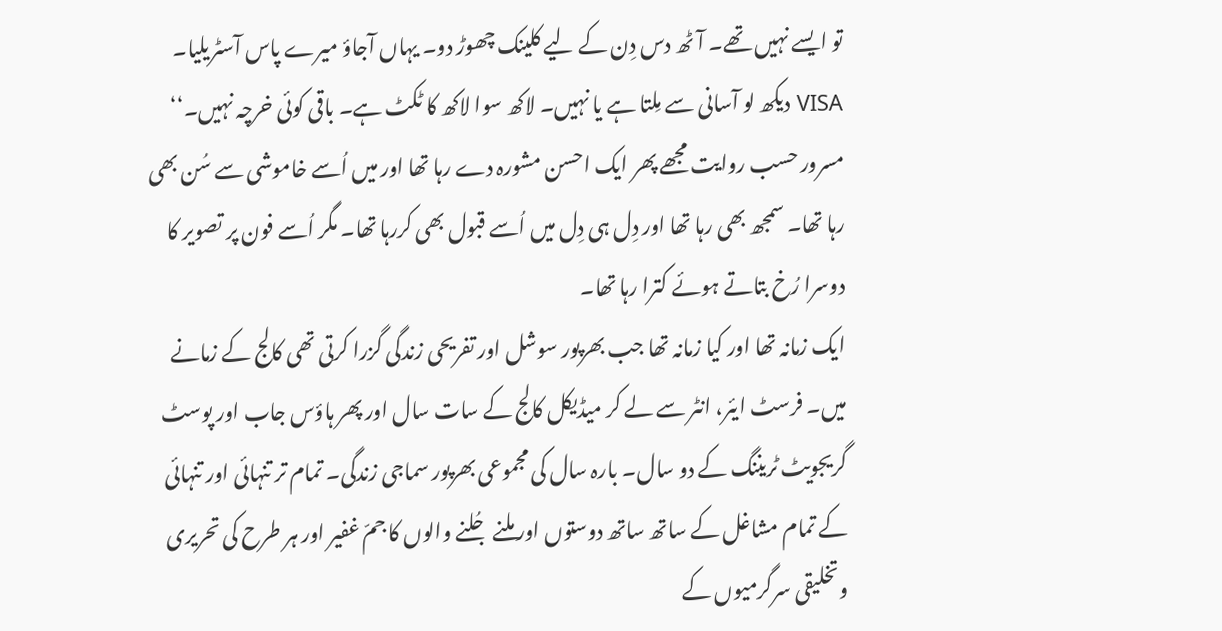تو ایسے نہیں تھے۔ آٹھ دس دِن کے لیے کلینک چھوڑ دو۔ یہاں آجاؤ میرے پاس آسٹریلیا۔ VISA دیکھ لو آسانی سے مِلتا ہے یا نہیں۔ لاکھ سوا لاکھ کا ٹکٹ ہے۔ باقی کوئی خرچہ نہیں۔‘‘ مسرور حسب روایت مجھے پھر ایک احسن مشورہ دے رہا تھا اور میں اُسے خاموشی سے سُن بھی رہا تھا۔ سمجھ بھی رہا تھا اور دِل ہی دِل میں اُسے قبول بھی کررہا تھا۔ مگر اُسے فون پر تصویر کا دوسرا رُخ بتاتے ہوئے کترا رہا تھا۔
ایک زمانہ تھا اور کیا زمانہ تھا جب بھرپور سوشل اور تفریحی زندگی گزرا کرتی تھی کالج کے زمانے میں۔ فرسٹ ایئر، انٹر سے لے کر میڈیکل کالج کے سات سال اور پھر ہاؤس جاب اور پوسٹ گریجویٹ ٹریننگ کے دو سال۔ بارہ سال کی مجموعی بھرپور سماجی زندگی۔ تمام تر تنہائی اور تنہائی کے تمام مشاغل کے ساتھ ساتھ دوستوں اور ملنے جُلنے والوں کا جمّ غفیر اور ہر طرح کی تحریری وتخلیقی سرگرمیوں کے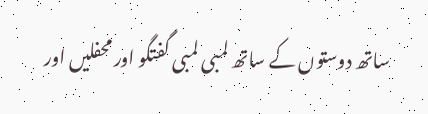ساتھ دوستوں کے ساتھ لمبی لمبی گفتگو اور محفلیں اور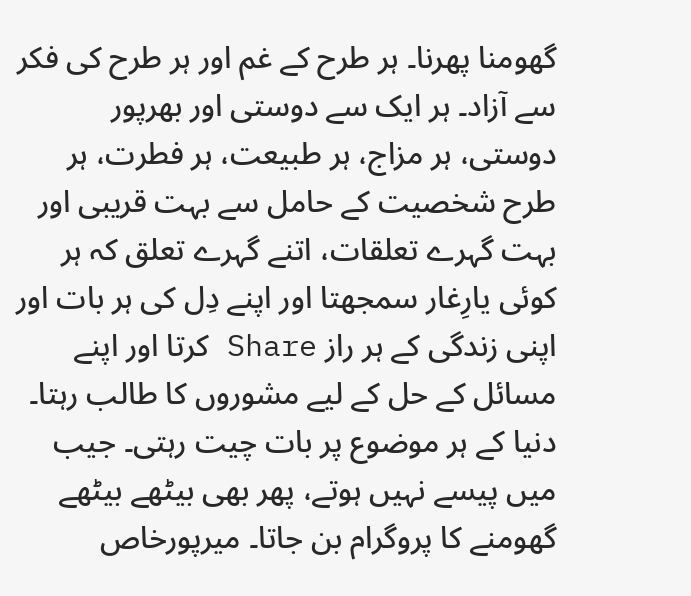گھومنا پھرنا۔ ہر طرح کے غم اور ہر طرح کی فکر سے آزاد۔ ہر ایک سے دوستی اور بھرپور دوستی، ہر مزاج، ہر طبیعت، ہر فطرت، ہر طرح شخصیت کے حامل سے بہت قریبی اور بہت گہرے تعلقات، اتنے گہرے تعلق کہ ہر کوئی یارِغار سمجھتا اور اپنے دِل کی ہر بات اور اپنی زندگی کے ہر راز Share کرتا اور اپنے مسائل کے حل کے لیے مشوروں کا طالب رہتا۔
دنیا کے ہر موضوع پر بات چیت رہتی۔ جیب میں پیسے نہیں ہوتے، پھر بھی بیٹھے بیٹھے گھومنے کا پروگرام بن جاتا۔ میرپورخاص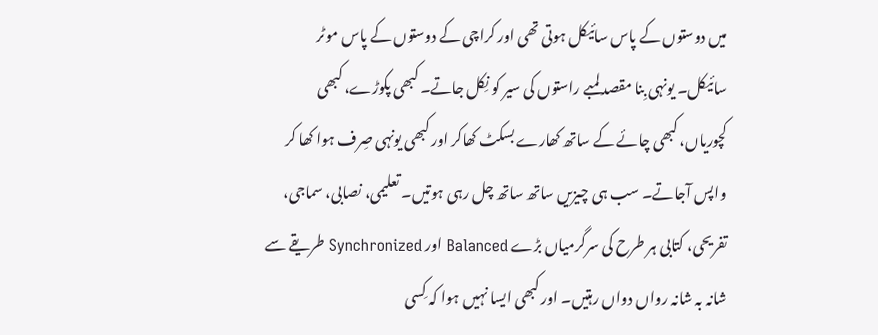میں دوستوں کے پاس سائیکل ہوتی تھی اور کراچی کے دوستوں کے پاس موٹر سائیکل۔ یونہی بِنا مقصد لمبے راستوں کی سیر کو نِکل جاتے۔ کبھی پکوڑے، کبھی کچوریاں، کبھی چائے کے ساتھ کھارے بسکٹ کھاکر اور کبھی یونہی صِرف ہوا کھا کر واپس آجاتے۔ سب ہی چیزیں ساتھ ساتھ چل رہی ہوتیں۔ تعلیمی، نصابی، سماجی، تفریحی، کتابی ہر طرح کی سرگرمیاں بڑے Balanced اور Synchronized طریقے سے شانہ بہ شانہ رواں دواں رہتیں۔ اور کبھی ایسا نہیں ہوا کہ کِسی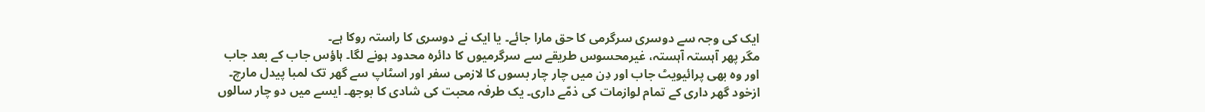ایک کی وجہ سے دوسری سرگرمی کا حق مارا جائے۔ یا ایک نے دوسری کا راستہ روکا ہے۔
مگر پھر آہستہ آہستہ، غیرمحسوس طریقے سے سرگرمیوں کا دائرہ محدود ہونے لگا۔ ہاؤس جاب کے بعد جاب اور وہ بھی پرائیویٹ جاب اور دِن میں چار چار بسوں کا لازمی سفر اور اسٹاپ سے گھر تک لمبا پیدل مارچ۔ ازخود گھر داری کے تمام لوازمات کی ذمّے داری۔ یک طرفہ محبت کی شادی کا بوجھ۔ ایسے میں دو چار سالوں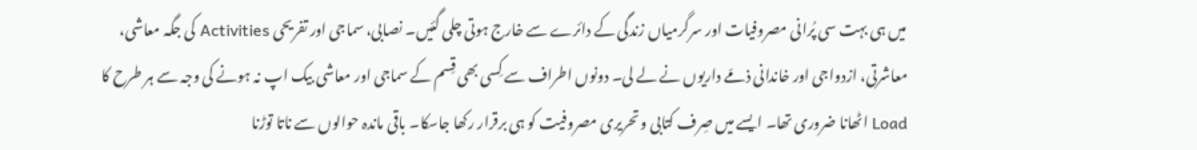میں ہی بہت سی پُرانی مصروفیات اور سرگرمیاں زندگی کے دائرے سے خارج ہوتی چلی گئیں۔ نصابی، سماجی اور تفریحی Activities کی جگہ معاشی، معاشرتی، ازدواجی اور خاندانی ذمّے داریوں نے لے لی۔ دونوں اطراف سے کِسی بھی قِسم کے سماجی اور معاشی بیک اپ نہ ہونے کی وجہ سے ہر طرح کا Load اٹھانا ضروری تھا۔ ایسے میں صِرف کتابی و تحریری مصروفیت کو ہی برقرار رکھا جاسکا۔ باقی ماندہ حوالوں سے ناتا توڑنا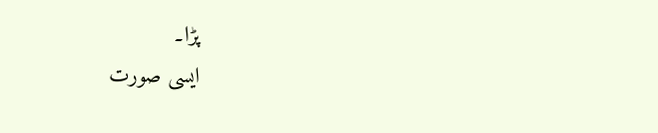پڑا۔
ایسی صورت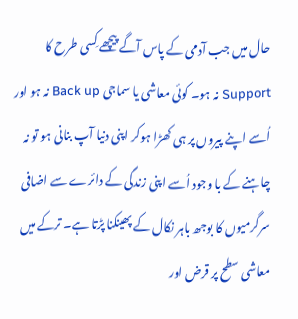حال میں جب آدمی کے پاس آگے پیچھے کِسی طرح کا Support نہ ہو۔ کوئی معاشی یا سماجی Back up نہ ہو اور اُسے اپنے پیروں پر ہی کھڑا ہوکر اپنی دنیا آپ بنانی ہو تو نہ چاہنے کے با وجود اُسے اپنی زندگی کے دائرے سے اضافی سرگرمیوں کا بوجھ باہر نکال کے پھینکنا پڑتا ہے۔ ترکے میں معاشی سطح پر قرض اور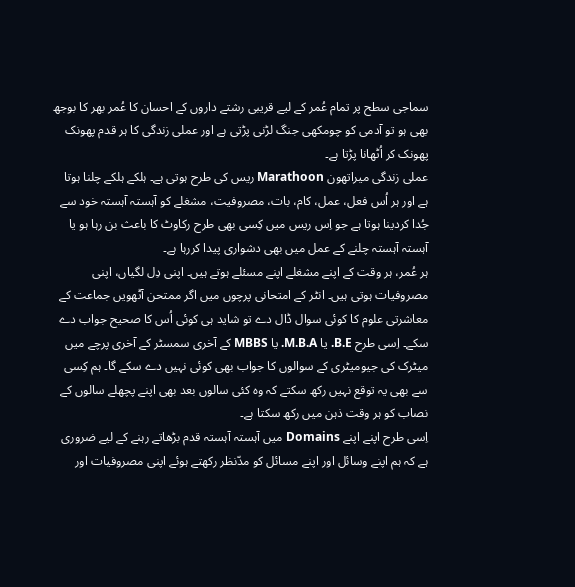سماجی سطح پر تمام عُمر کے لیے قریبی رشتے داروں کے احسان کا عُمر بھر کا بوجھ بھی ہو تو آدمی کو چومکھی جنگ لڑنی پڑتی ہے اور عملی زندگی کا ہر قدم پھونک پھونک کر اُٹھانا پڑتا ہے۔
عملی زندگی میراتھون Marathoon ریس کی طرح ہوتی ہے۔ ہلکے ہلکے چلنا ہوتا ہے اور ہر اُس فعل، عمل، کام، بات، مصروفیت، مشغلے کو آہستہ آہستہ خود سے جُدا کردینا ہوتا ہے جو اِس ریس میں کِسی بھی طرح رکاوٹ کا باعث بن رہا ہو یا آہستہ آہستہ چلنے کے عمل میں بھی دشواری پیدا کررہا ہے۔
ہر عُمر، ہر وقت کے اپنے مشغلے اپنے مسئلے ہوتے ہیں۔ اپنی دِل لگیاں، اپنی مصروفیات ہوتی ہیں۔ انٹر کے امتحانی پرچوں میں اگر ممتحن آٹھویں جماعت کے معاشرتی علوم کا کوئی سوال ڈال دے تو شاید ہی کوئی اُس کا صحیح جواب دے سکے۔ اِسی طرح B.E. یا M.B.A. یا MBBS کے آخری سمسٹر کے آخری پرچے میں میٹرک کی جیومیٹری کے سوالوں کا جواب بھی کوئی نہیں دے سکے گا۔ ہم کِسی سے بھی یہ توقع نہیں رکھ سکتے کہ وہ کئی سالوں بعد بھی اپنے پچھلے سالوں کے نصاب کو ہر وقت ذہن میں رکھ سکتا ہے۔
اِسی طرح اپنے اپنے Domains میں آہستہ آہستہ قدم بڑھاتے رہنے کے لیے ضروری ہے کہ ہم اپنے وسائل اور اپنے مسائل کو مدّنظر رکھتے ہوئے اپنی مصروفیات اور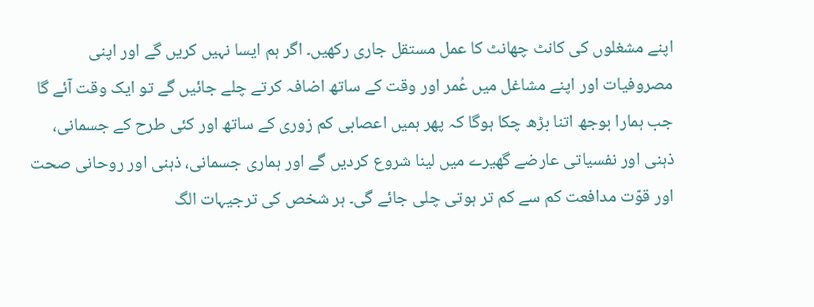اپنے مشغلوں کی کانٹ چھانٹ کا عمل مستقل جاری رکھیں۔ اگر ہم ایسا نہیں کریں گے اور اپنی مصروفیات اور اپنے مشاغل میں عُمر اور وقت کے ساتھ اضافہ کرتے چلے جائیں گے تو ایک وقت آئے گا جب ہمارا بوجھ اتنا بڑھ چکا ہوگا کہ پھر ہمیں اعصابی کم زوری کے ساتھ اور کئی طرح کے جسمانی، ذہنی اور نفسیاتی عارضے گھیرے میں لینا شروع کردیں گے اور ہماری جسمانی، ذہنی اور روحانی صحت اور قوّت مدافعت کم سے کم تر ہوتی چلی جائے گی۔ ہر شخص کی ترجیہات الگ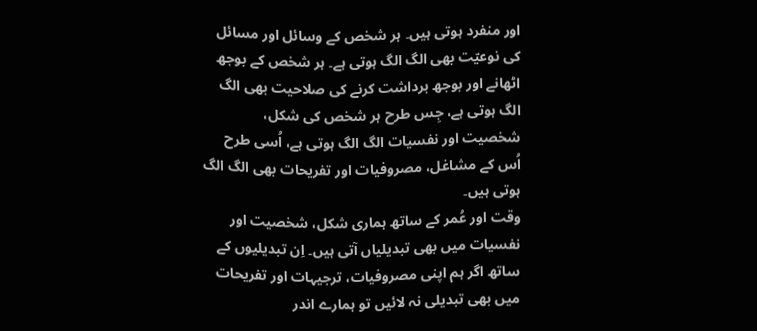اور منفرد ہوتی ہیں۔ ہر شخص کے وسائل اور مسائل کی نوعیّت بھی الگ الگ ہوتی ہے۔ ہر شخص کے بوجھ اٹھانے اور بوجھ برداشت کرنے کی صلاحیت بھی الگ الگ ہوتی ہے، جِس طرح ہر شخص کی شکل، شخصیت اور نفسیات الگ الگ ہوتی ہے، اُسی طرح اُس کے مشاغل، مصروفیات اور تفریحات بھی الگ الگ ہوتی ہیں۔
وقت اور عُمر کے ساتھ ہماری شکل، شخصیت اور نفسیات میں بھی تبدیلیاں آتی ہیں۔ اِن تبدیلیوں کے ساتھ اگر ہم اپنی مصروفیات، ترجیہات اور تفریحات میں بھی تبدیلی نہ لائیں تو ہمارے اندر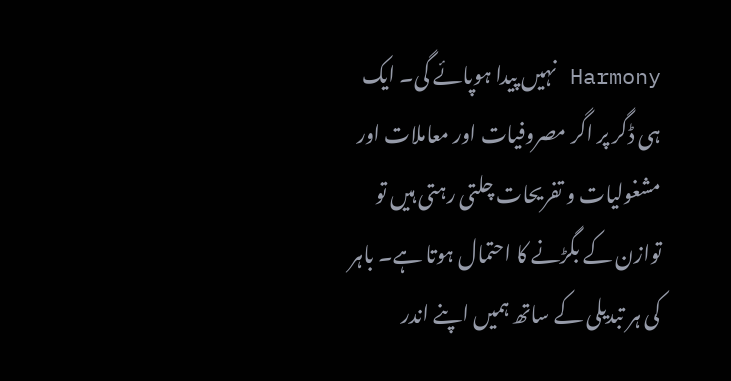Harmony نہیں پیدا ہوپائے گی۔ ایک ہی ڈگر پر اگر مصروفیات اور معاملات اور مشغولیات و تفریحات چلتی رہتی ہیں تو توازن کے بگڑنے کا احتمال ہوتا ہے۔ باہر کی ہر تبدیلی کے ساتھ ہمیں اپنے اندر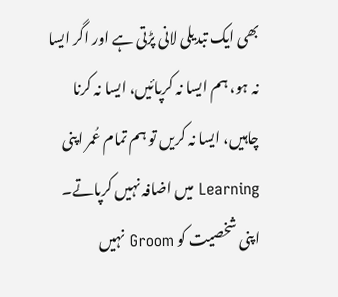بھی ایک تبدیلی لانی پڑتی ہے اور اگر ایسا نہ ہو، ہم ایسا نہ کرپائیں، ایسا نہ کرنا چاہیں، ایسا نہ کریں تو ہم تمام عُمر اپنی Learning میں اضافہ نہیں کرپاتے۔ اپنی شخصیت کو Groom نہیں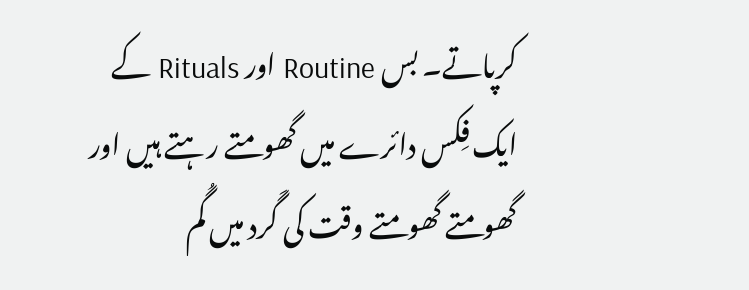کرپاتے۔ بس Routine اور Rituals کے ایک فِکس دائرے میں گھومتے رہتے ہیں اور گھومتے گھومتے وقت کی گَرد میں گُم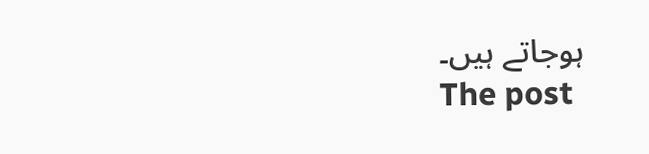ہوجاتے ہیں۔
The post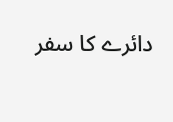دائرے کا سفر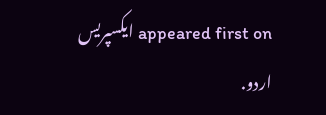appeared first on ایکسپریس اردو.